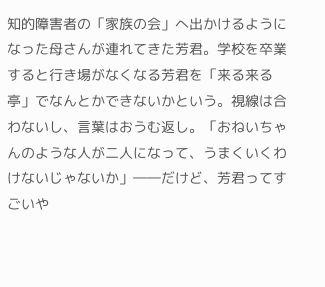知的障害者の「家族の会」へ出かけるようになった母さんが連れてきた芳君。学校を卒業すると行き場がなくなる芳君を「来る来る亭」でなんとかできないかという。視線は合わないし、言葉はおうむ返し。「おねいちゃんのような人が二人になって、うまくいくわけないじゃないか」――だけど、芳君ってすごいや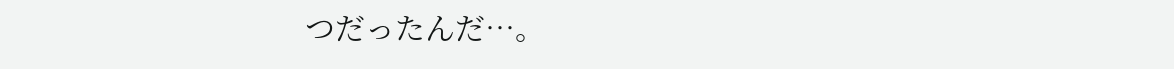つだったんだ…。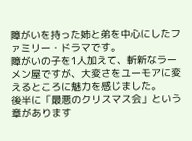障がいを持った姉と弟を中心にしたファミリー・ドラマです。
障がいの子を1人加えて、斬新なラーメン屋ですが、大変さをユーモアに変えるところに魅力を感じました。
後半に「最悪のクリスマス会」という章があります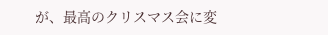が、最高のクリスマス会に変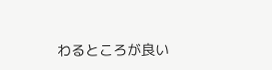わるところが良い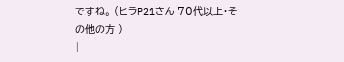ですね。 (ヒラP21さん 70代以上・その他の方 )
|